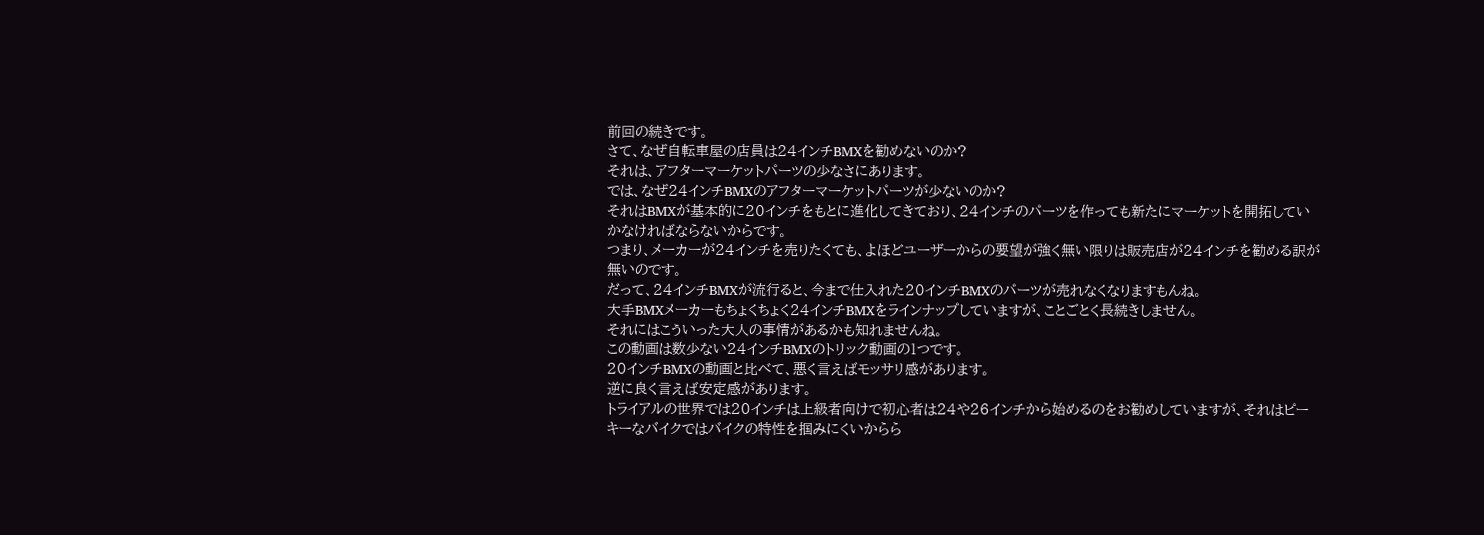前回の続きです。
さて、なぜ自転車屋の店員は24インチBMXを勧めないのか?
それは、アフターマーケットパーツの少なさにあります。
では、なぜ24インチBMXのアフターマーケットパーツが少ないのか?
それはBMXが基本的に20インチをもとに進化してきており、24インチのパーツを作っても新たにマーケットを開拓していかなければならないからです。
つまり、メーカーが24インチを売りたくても、よほどユーザーからの要望が強く無い限りは販売店が24インチを勧める訳が無いのです。
だって、24インチBMXが流行ると、今まで仕入れた20インチBMXのパーツが売れなくなりますもんね。
大手BMXメーカーもちょくちょく24インチBMXをラインナップしていますが、ことごとく長続きしません。
それにはこういった大人の事情があるかも知れませんね。
この動画は数少ない24インチBMXのトリック動画の1つです。
20インチBMXの動画と比べて、悪く言えばモッサリ感があります。
逆に良く言えば安定感があります。
トライアルの世界では20インチは上級者向けで初心者は24や26インチから始めるのをお勧めしていますが、それはピーキーなバイクではバイクの特性を掴みにくいからら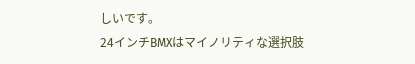しいです。
24インチBMXはマイノリティな選択肢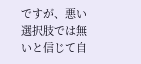ですが、悪い選択肢では無いと信じて自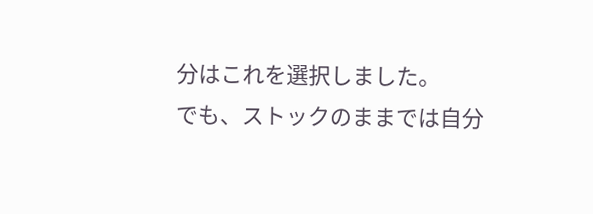分はこれを選択しました。
でも、ストックのままでは自分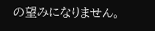の望みになりません。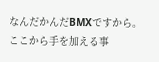なんだかんだBMXですから。
ここから手を加える事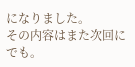になりました。
その内容はまた次回にでも。